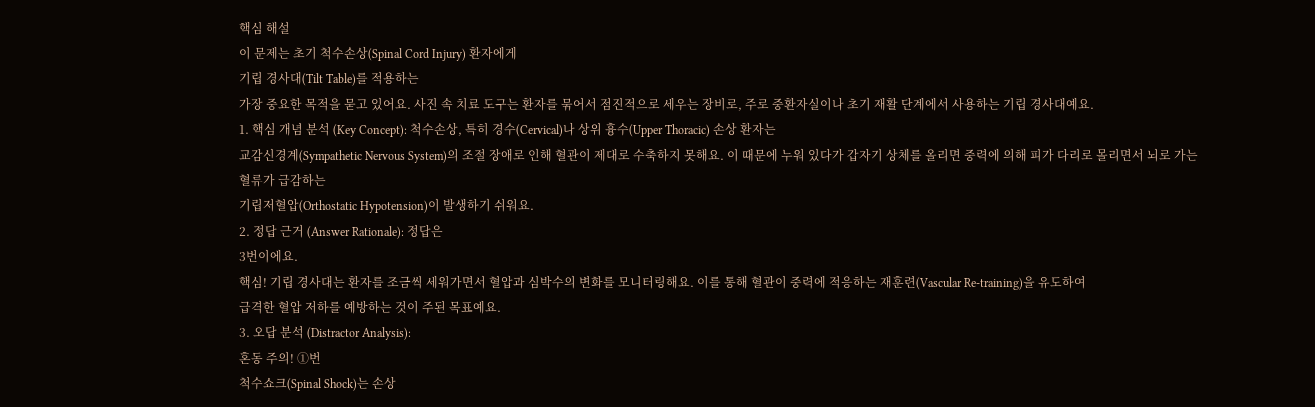핵심 해설
이 문제는 초기 척수손상(Spinal Cord Injury) 환자에게
기립 경사대(Tilt Table)를 적용하는
가장 중요한 목적을 묻고 있어요. 사진 속 치료 도구는 환자를 묶어서 점진적으로 세우는 장비로, 주로 중환자실이나 초기 재활 단계에서 사용하는 기립 경사대예요.
1. 핵심 개념 분석 (Key Concept): 척수손상, 특히 경수(Cervical)나 상위 흉수(Upper Thoracic) 손상 환자는
교감신경계(Sympathetic Nervous System)의 조절 장애로 인해 혈관이 제대로 수축하지 못해요. 이 때문에 누워 있다가 갑자기 상체를 올리면 중력에 의해 피가 다리로 몰리면서 뇌로 가는 혈류가 급감하는
기립저혈압(Orthostatic Hypotension)이 발생하기 쉬워요.
2. 정답 근거 (Answer Rationale): 정답은
3번이에요.
핵심! 기립 경사대는 환자를 조금씩 세워가면서 혈압과 심박수의 변화를 모니터링해요. 이를 통해 혈관이 중력에 적응하는 재훈련(Vascular Re-training)을 유도하여
급격한 혈압 저하를 예방하는 것이 주된 목표예요.
3. 오답 분석 (Distractor Analysis):
혼동 주의! ①번
척수쇼크(Spinal Shock)는 손상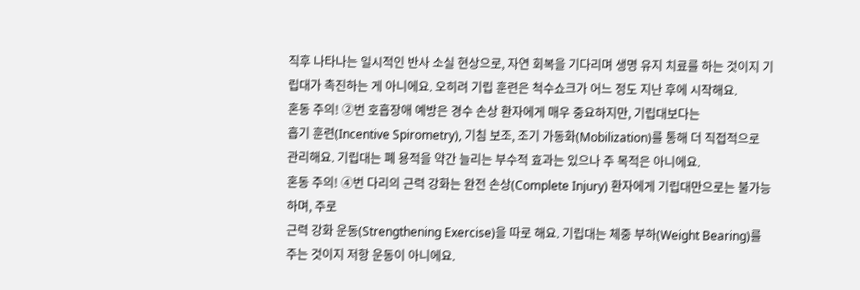직후 나타나는 일시적인 반사 소실 현상으로, 자연 회복을 기다리며 생명 유지 치료를 하는 것이지 기립대가 촉진하는 게 아니에요. 오히려 기립 훈련은 척수쇼크가 어느 정도 지난 후에 시작해요.
혼동 주의! ②번 호흡장애 예방은 경수 손상 환자에게 매우 중요하지만, 기립대보다는
흡기 훈련(Incentive Spirometry), 기침 보조, 조기 가동화(Mobilization)를 통해 더 직접적으로 관리해요. 기립대는 폐 용적을 약간 늘리는 부수적 효과는 있으나 주 목적은 아니에요.
혼동 주의! ④번 다리의 근력 강화는 완전 손상(Complete Injury) 환자에게 기립대만으로는 불가능하며, 주로
근력 강화 운동(Strengthening Exercise)을 따로 해요. 기립대는 체중 부하(Weight Bearing)를 주는 것이지 저항 운동이 아니에요.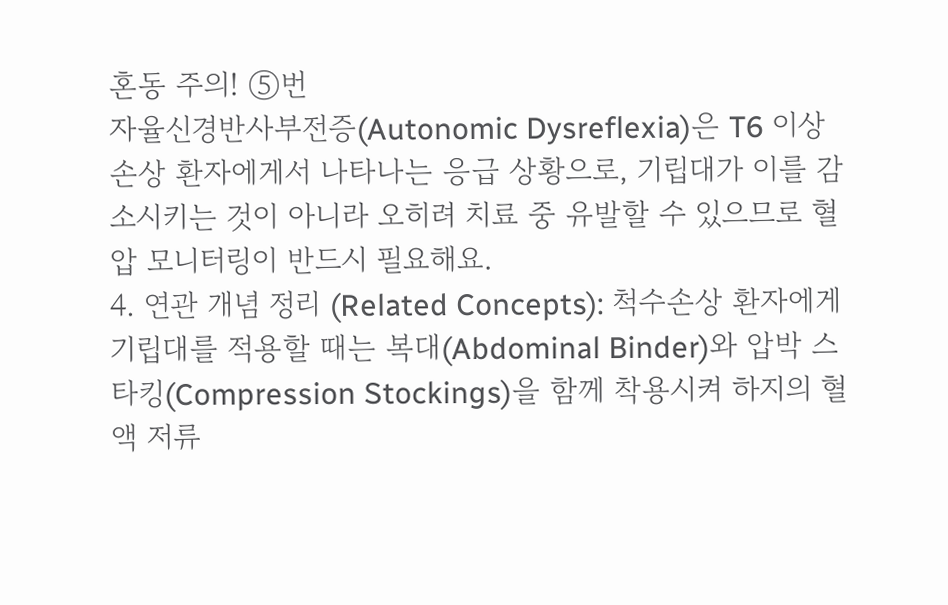혼동 주의! ⑤번
자율신경반사부전증(Autonomic Dysreflexia)은 T6 이상 손상 환자에게서 나타나는 응급 상황으로, 기립대가 이를 감소시키는 것이 아니라 오히려 치료 중 유발할 수 있으므로 혈압 모니터링이 반드시 필요해요.
4. 연관 개념 정리 (Related Concepts): 척수손상 환자에게 기립대를 적용할 때는 복대(Abdominal Binder)와 압박 스타킹(Compression Stockings)을 함께 착용시켜 하지의 혈액 저류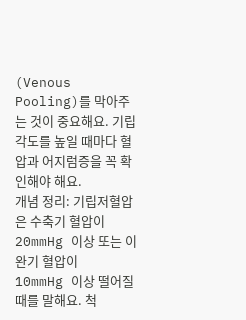(Venous Pooling)를 막아주는 것이 중요해요. 기립 각도를 높일 때마다 혈압과 어지럼증을 꼭 확인해야 해요.
개념 정리: 기립저혈압은 수축기 혈압이
20mmHg 이상 또는 이완기 혈압이
10mmHg 이상 떨어질 때를 말해요. 척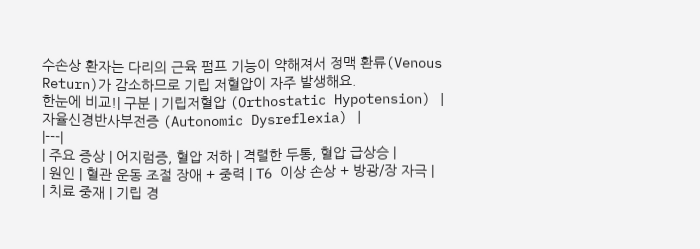수손상 환자는 다리의 근육 펌프 기능이 약해져서 정맥 환류(Venous Return)가 감소하므로 기립 저혈압이 자주 발생해요.
한눈에 비교!| 구분 | 기립저혈압 (Orthostatic Hypotension) | 자율신경반사부전증 (Autonomic Dysreflexia) |
|---|
| 주요 증상 | 어지럼증, 혈압 저하 | 격렬한 두통, 혈압 급상승 |
| 원인 | 혈관 운동 조절 장애 + 중력 | T6 이상 손상 + 방광/장 자극 |
| 치료 중재 | 기립 경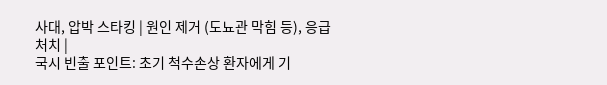사대, 압박 스타킹 | 원인 제거 (도뇨관 막힘 등), 응급 처치 |
국시 빈출 포인트: 초기 척수손상 환자에게 기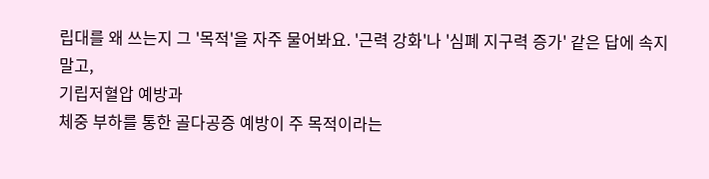립대를 왜 쓰는지 그 '목적'을 자주 물어봐요. '근력 강화'나 '심폐 지구력 증가' 같은 답에 속지 말고,
기립저혈압 예방과
체중 부하를 통한 골다공증 예방이 주 목적이라는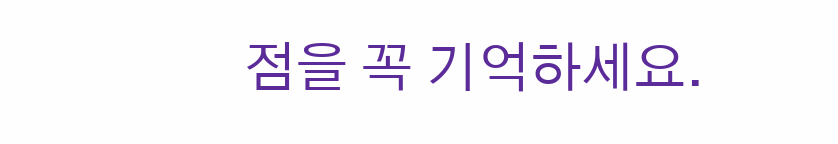점을 꼭 기억하세요.